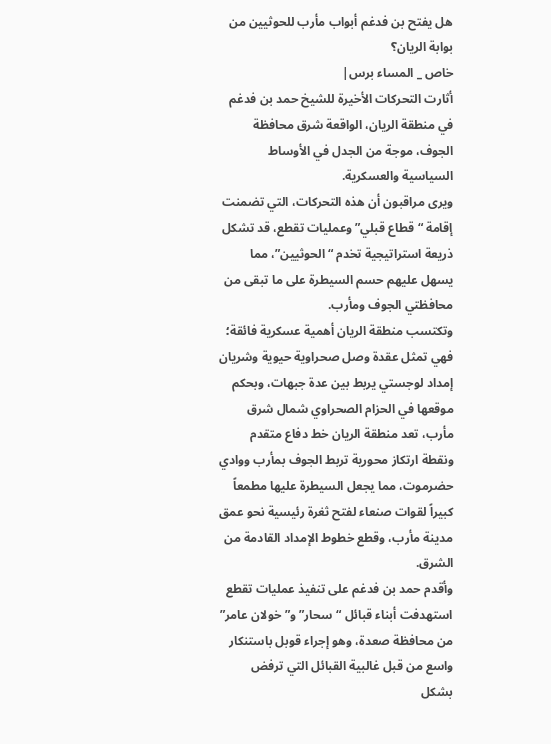هل يفتح بن فدغم أبواب مأرب للحوثيين من بوابة الريان؟
خاص _ المساء برس|
أثارت التحركات الأخيرة للشيخ حمد بن فدغم في منطقة الريان، الواقعة شرق محافظة الجوف، موجة من الجدل في الأوساط السياسية والعسكرية.
ويرى مراقبون أن هذه التحركات، التي تضمنت إقامة “قطاع قبلي” وعمليات تقطع، قد تشكل ذريعة استراتيجية تخدم “الحوثيين”، مما يسهل عليهم حسم السيطرة على ما تبقى من محافظتي الجوف ومأرب.
وتكتسب منطقة الريان أهمية عسكرية فائقة؛ فهي تمثل عقدة وصل صحراوية حيوية وشريان إمداد لوجستي يربط بين عدة جبهات، وبحكم موقعها في الحزام الصحراوي شمال شرق مأرب، تعد منطقة الريان خط دفاع متقدم ونقطة ارتكاز محورية تربط الجوف بمأرب ووادي حضرموت، مما يجعل السيطرة عليها مطمعاً كبيراً لقوات صنعاء لفتح ثغرة رئيسية نحو عمق مدينة مأرب، وقطع خطوط الإمداد القادمة من الشرق.
وأقدم حمد بن فدغم على تنفيذ عمليات تقطع استهدفت أبناء قبائل “سحار” و”خولان عامر” من محافظة صعدة، وهو إجراء قوبل باستنكار واسع من قبل غالبية القبائل التي ترفض بشكل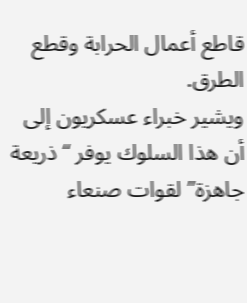قاطع أعمال الحرابة وقطع الطرق.
ويشير خبراء عسكريون إلى أن هذا السلوك يوفر “ذريعة جاهزة” لقوات صنعاء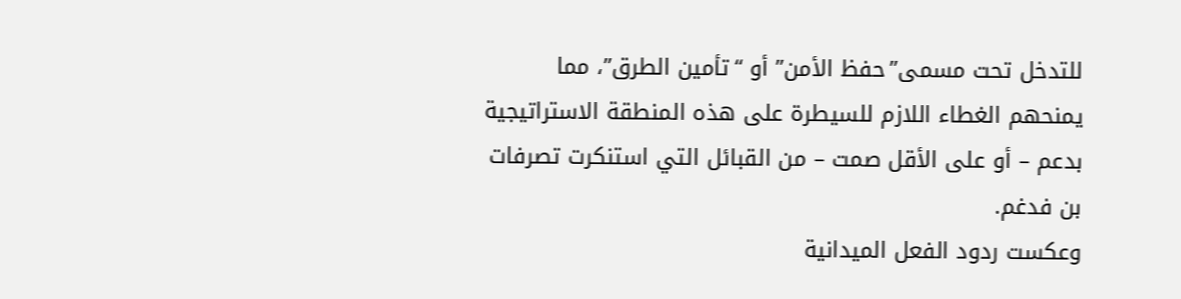للتدخل تحت مسمى”حفظ الأمن” أو “تأمين الطرق”، مما يمنحهم الغطاء اللازم للسيطرة على هذه المنطقة الاستراتيجية بدعم – أو على الأقل صمت – من القبائل التي استنكرت تصرفات بن فدغم.
وعكست ردود الفعل الميدانية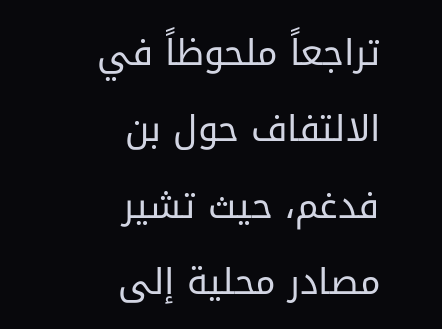تراجعاً ملحوظاً في الالتفاف حول بن فدغم، حيث تشير مصادر محلية إلى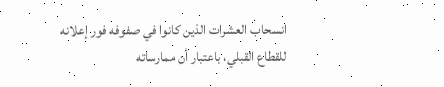انسحاب العشرات الذين كانوا في صفوفه فور إعلانه للقطاع القبلي، باعتبار أن ممارساته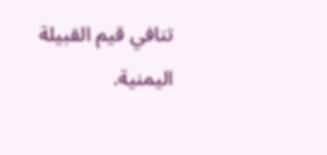تنافي قيم القبيلة اليمنية.